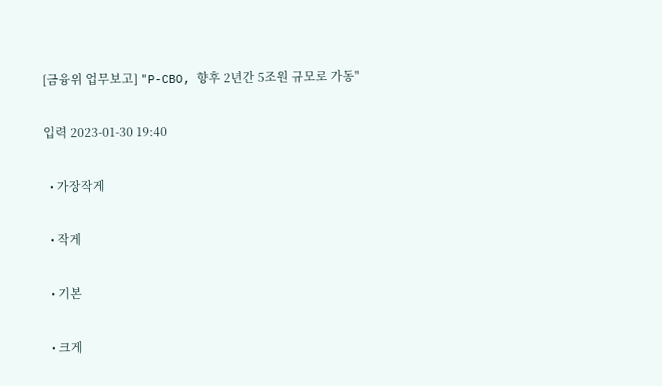[금융위 업무보고] "P-CBO, 향후 2년간 5조원 규모로 가동"

입력 2023-01-30 19:40

  • 가장작게

  • 작게

  • 기본

  • 크게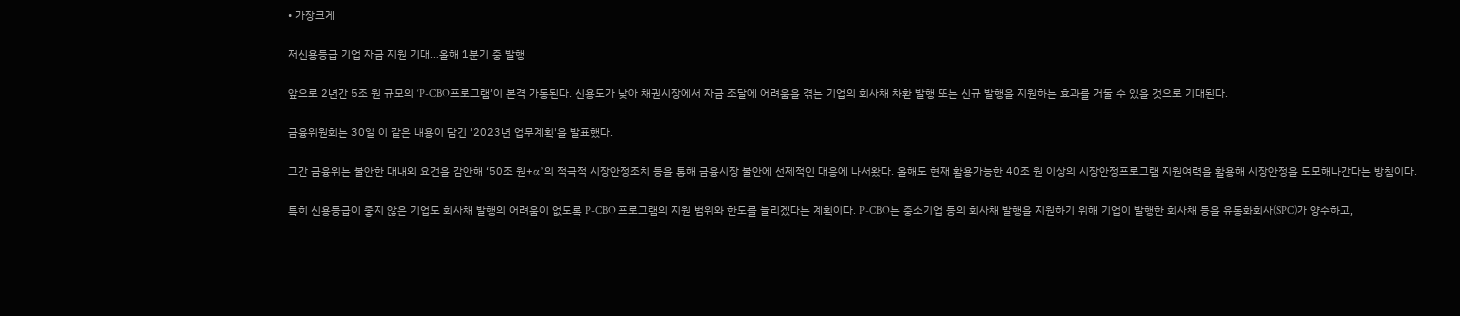• 가장크게

저신용등급 기업 자금 지원 기대…올해 1분기 중 발행

앞으로 2년간 5조 원 규모의 ‘P-CBO프로그램’이 본격 가동된다. 신용도가 낮아 채권시장에서 자금 조달에 어려움을 겪는 기업의 회사채 차환 발행 또는 신규 발행을 지원하는 효과를 거둘 수 있을 것으로 기대된다.

금융위원회는 30일 이 같은 내용이 담긴 '2023년 업무계획'을 발표했다.

그간 금융위는 불안한 대내외 요건을 감안해 ‘50조 원+α’의 적극적 시장안정조치 등을 통해 금융시장 불안에 선제적인 대응에 나서왔다. 올해도 현재 활용가능한 40조 원 이상의 시장안정프로그램 지원여력을 활용해 시장안정을 도모해나간다는 방침이다.

특히 신용등급이 좋지 않은 기업도 회사채 발행의 어려움이 없도록 P-CBO 프로그램의 지원 범위와 한도를 늘리겠다는 계획이다. P-CBO는 중소기업 등의 회사채 발행을 지원하기 위해 기업이 발행한 회사채 등을 유동화회사(SPC)가 양수하고,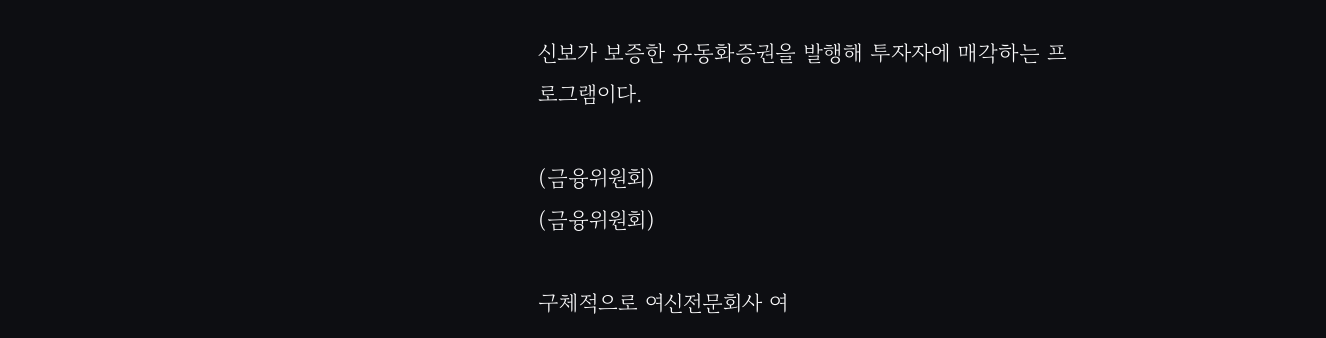신보가 보증한 유동화증권을 발행해 투자자에 매각하는 프로그램이다.

(금융위원회)
(금융위원회)

구체적으로 여신전문회사 여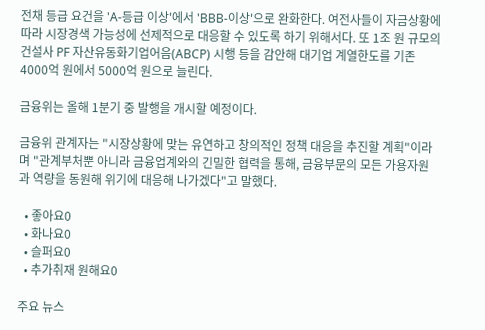전채 등급 요건을 'A-등급 이상'에서 'BBB-이상'으로 완화한다. 여전사들이 자금상황에 따라 시장경색 가능성에 선제적으로 대응할 수 있도록 하기 위해서다. 또 1조 원 규모의 건설사 PF 자산유동화기업어음(ABCP) 시행 등을 감안해 대기업 계열한도를 기존 4000억 원에서 5000억 원으로 늘린다.

금융위는 올해 1분기 중 발행을 개시할 예정이다.

금융위 관계자는 "시장상황에 맞는 유연하고 창의적인 정책 대응을 추진할 계획"이라며 "관계부처뿐 아니라 금융업계와의 긴밀한 협력을 통해, 금융부문의 모든 가용자원과 역량을 동원해 위기에 대응해 나가겠다"고 말했다.

  • 좋아요0
  • 화나요0
  • 슬퍼요0
  • 추가취재 원해요0

주요 뉴스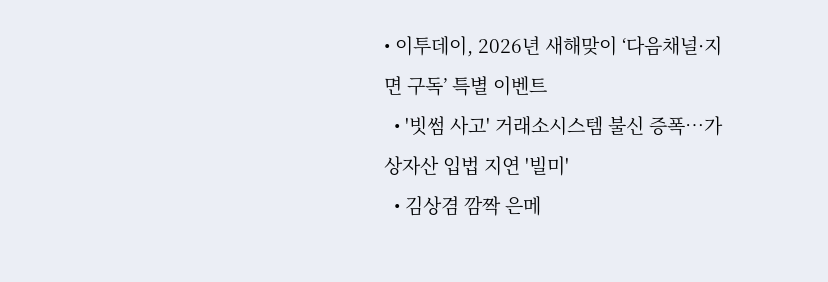• 이투데이, 2026년 새해맞이 ‘다음채널·지면 구독’ 특별 이벤트
  • '빗썸 사고' 거래소시스템 불신 증폭…가상자산 입법 지연 '빌미'
  • 김상겸 깜짝 은메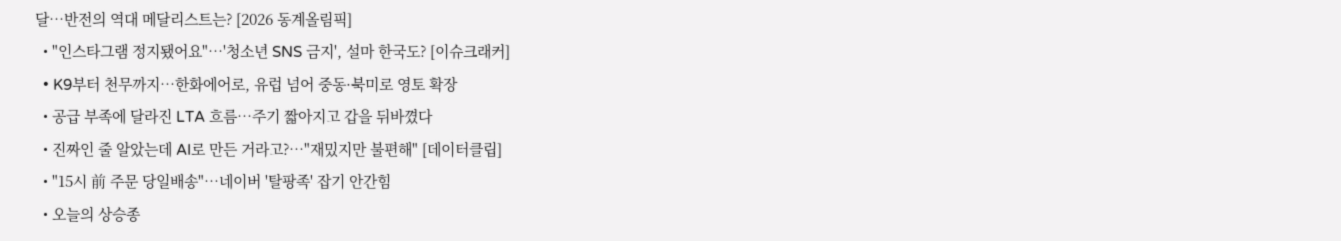달…반전의 역대 메달리스트는? [2026 동계올림픽]
  • "인스타그램 정지됐어요"⋯'청소년 SNS 금지', 설마 한국도? [이슈크래커]
  • K9부터 천무까지…한화에어로, 유럽 넘어 중동·북미로 영토 확장
  • 공급 부족에 달라진 LTA 흐름⋯주기 짧아지고 갑을 뒤바꼈다
  • 진짜인 줄 알았는데 AI로 만든 거라고?…"재밌지만 불편해" [데이터클립]
  • "15시 前 주문 당일배송"…네이버 '탈팡족' 잡기 안간힘
  • 오늘의 상승종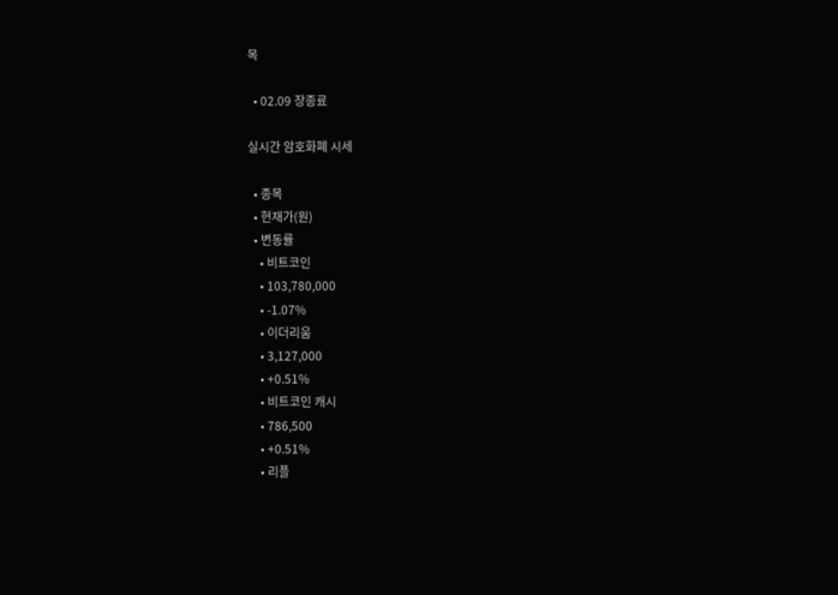목

  • 02.09 장종료

실시간 암호화폐 시세

  • 종목
  • 현재가(원)
  • 변동률
    • 비트코인
    • 103,780,000
    • -1.07%
    • 이더리움
    • 3,127,000
    • +0.51%
    • 비트코인 캐시
    • 786,500
    • +0.51%
    • 리플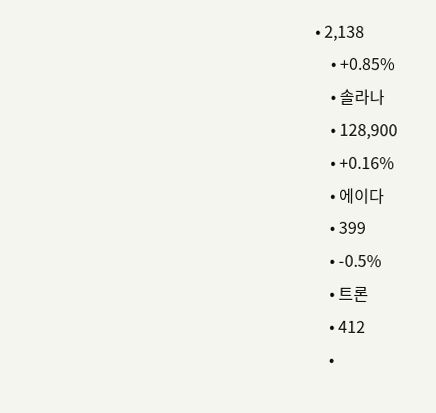• 2,138
    • +0.85%
    • 솔라나
    • 128,900
    • +0.16%
    • 에이다
    • 399
    • -0.5%
    • 트론
    • 412
    •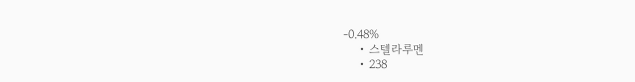-0.48%
    • 스텔라루멘
    • 238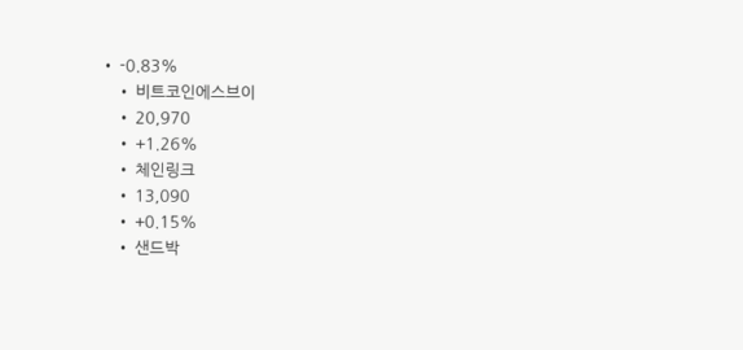• -0.83%
    • 비트코인에스브이
    • 20,970
    • +1.26%
    • 체인링크
    • 13,090
    • +0.15%
    • 샌드박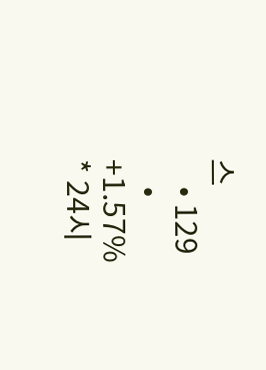스
    • 129
    • +1.57%
* 24시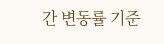간 변동률 기준